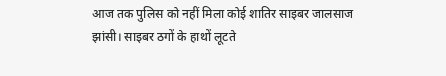आज तक पुलिस को नहीं मिला कोई शातिर साइबर जालसाज
झांसी। साइबर ठगों के हाथों लूटते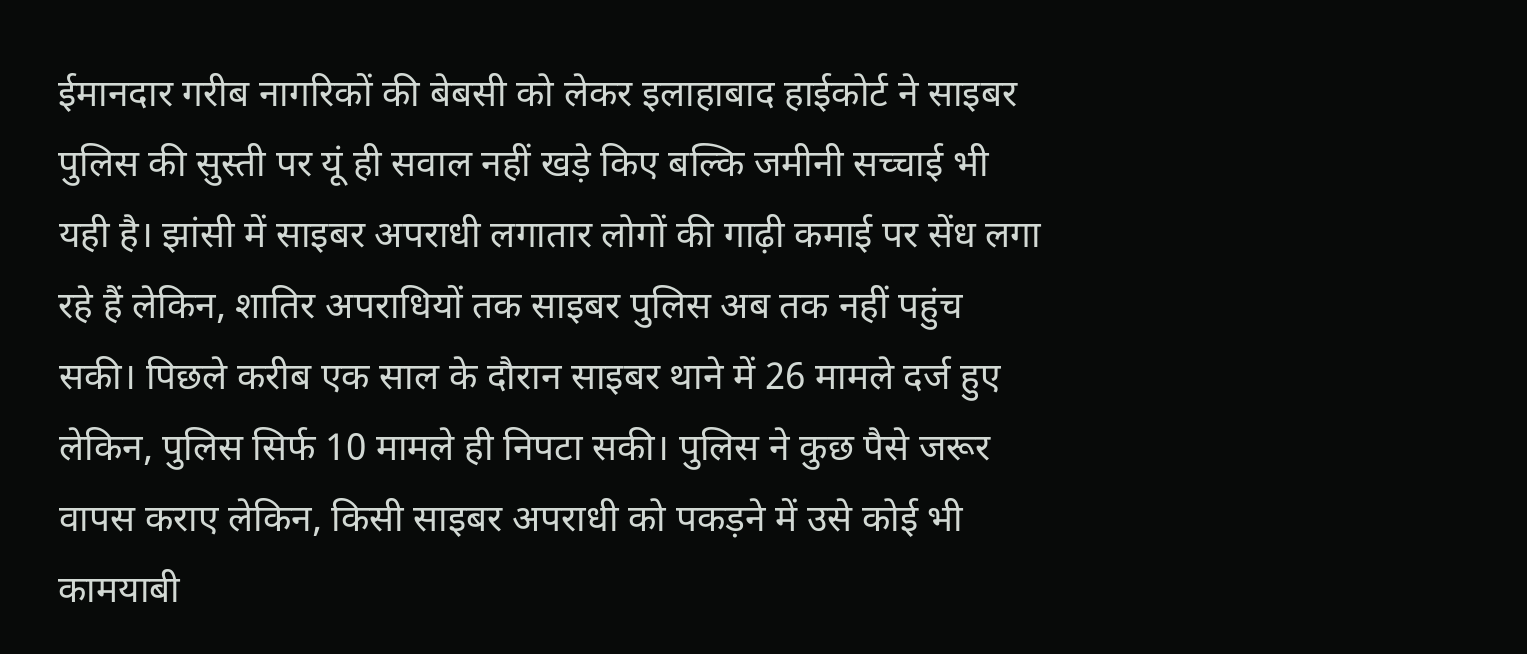ईमानदार गरीब नागरिकों की बेबसी को लेकर इलाहाबाद हाईकोर्ट ने साइबर पुलिस की सुस्ती पर यूं ही सवाल नहीं खड़े किए बल्कि जमीनी सच्चाई भी यही है। झांसी में साइबर अपराधी लगातार लोगों की गाढ़ी कमाई पर सेंध लगा रहे हैं लेकिन, शातिर अपराधियों तक साइबर पुलिस अब तक नहीं पहुंच सकी। पिछले करीब एक साल के दौरान साइबर थाने में 26 मामले दर्ज हुए लेकिन, पुलिस सिर्फ 10 मामले ही निपटा सकी। पुलिस ने कुछ पैसे जरूर वापस कराए लेकिन, किसी साइबर अपराधी को पकड़ने में उसे कोई भी कामयाबी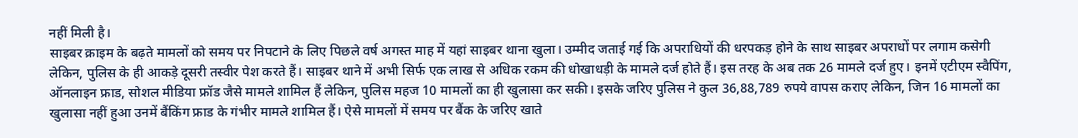नहीं मिली है।
साइबर क्राइम के बढ़ते मामलों को समय पर निपटाने के लिए पिछले वर्ष अगस्त माह में यहां साइबर थाना खुला। उम्मीद जताई गई कि अपराधियों की धरपकड़ होने के साथ साइबर अपराधों पर लगाम कसेगी लेकिन, पुलिस के ही आकड़े दूसरी तस्वीर पेश करते हैं। साइबर थाने में अभी सिर्फ एक लाख से अधिक रकम की धोखाधड़ी के मामले दर्ज होते हैं। इस तरह के अब तक 26 मामले दर्ज हुए। इनमें एटीएम स्वैपिंग, ऑनलाइन फ्राड, सोशल मीडिया फ्रॉड जैसे मामले शामिल हैं लेकिन, पुलिस महज 10 मामलों का ही खुलासा कर सकी। इसके जरिए पुलिस ने कुल 36,88,789 रुपये वापस कराए लेकिन, जिन 16 मामलों का खुलासा नहीं हुआ उनमें बैंकिंग फ्राड के गंभीर मामले शामिल हैं। ऐसे मामलों में समय पर बैंक के जरिए खाते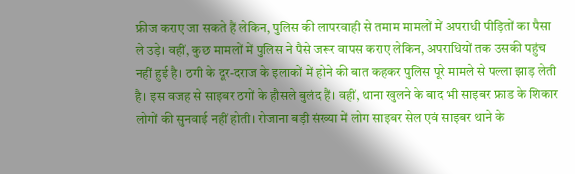फ्रीज कराए जा सकते हैं लेकिन, पुलिस की लापरवाही से तमाम मामलों में अपराधी पीड़ितों का पैसा ले उड़े। वहीं, कुछ मामलों में पुलिस ने पैसे जरूर वापस कराए लेकिन, अपराधियों तक उसकी पहुंच नहीं हुई है। ठगी के दूर-दराज के इलाकों में होने की बात कहकर पुलिस पूरे मामले से पल्ला झाड़ लेती है। इस वजह से साइबर ठगों के हौसले बुलंद हैं। वहीं, थाना खुलने के बाद भी साइबर फ्राड के शिकार लोगों की सुनवाई नहीं होती। रोजाना बड़ी संख्या में लोग साइबर सेल एवं साइबर थाने के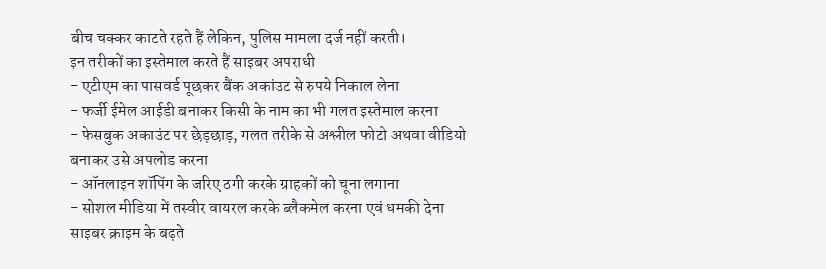बीच चक्कर काटते रहते हैं लेकिन, पुलिस मामला दर्ज नहीं करती।
इन तरीकों का इस्तेमाल करते हैं साइबर अपराधी
- एटीएम का पासवर्ड पूछकर बैंक अकांउट से रुपये निकाल लेना
- फर्जी ईमेल आईडी बनाकर किसी के नाम का भी गलत इस्तेमाल करना
- फेसबुक अकाउंट पर छेड़छाड़, गलत तरीके से अश्लील फोटो अथवा वीडियो बनाकर उसे अपलोड करना
- ऑनलाइन शॉपिंग के जरिए ठगी करके ग्राहकों को चूना लगाना
- सोशल मीडिया में तस्वीर वायरल करके ब्लैकमेल करना एवं धमकी देना
साइबर क्राइम के बढ़ते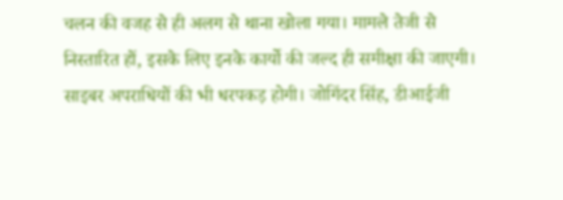चलन की वजह से ही अलग से थाना खोला गया। मामले तेजी से निस्तारित हों, इसके लिए इनके कार्यो की जल्द ही समीक्षा की जाएगी। साइबर अपराधियों की भी धरपकड़ होगी। जोगिंदर सिंह, डीआईजी